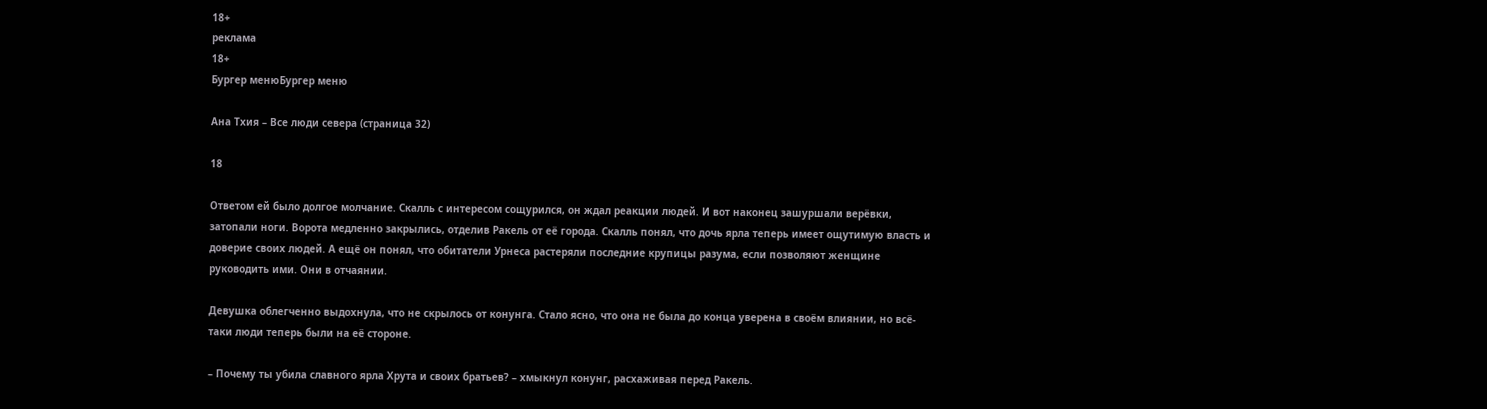18+
реклама
18+
Бургер менюБургер меню

Ана Тхия – Все люди севера (страница 32)

18

Ответом ей было долгое молчание. Скалль с интересом сощурился, он ждал реакции людей. И вот наконец зашуршали верёвки, затопали ноги. Ворота медленно закрылись, отделив Ракель от её города. Скалль понял, что дочь ярла теперь имеет ощутимую власть и доверие своих людей. А ещё он понял, что обитатели Урнеса растеряли последние крупицы разума, если позволяют женщине руководить ими. Они в отчаянии.

Девушка облегченно выдохнула, что не скрылось от конунга. Стало ясно, что она не была до конца уверена в своём влиянии, но всё-таки люди теперь были на её стороне.

– Почему ты убила славного ярла Хрута и своих братьев? – хмыкнул конунг, расхаживая перед Ракель.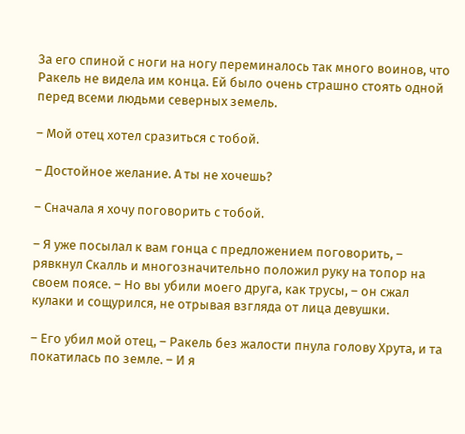За его спиной с ноги на ногу переминалось так много воинов, что Ракель не видела им конца. Ей было очень страшно стоять одной перед всеми людьми северных земель.

– Мой отец хотел сразиться с тобой.

– Достойное желание. А ты не хочешь?

– Сначала я хочу поговорить с тобой.

– Я уже посылал к вам гонца с предложением поговорить, – рявкнул Скалль и многозначительно положил руку на топор на своем поясе. – Но вы убили моего друга, как трусы, – он сжал кулаки и сощурился, не отрывая взгляда от лица девушки.

– Его убил мой отец, – Ракель без жалости пнула голову Хрута, и та покатилась по земле. – И я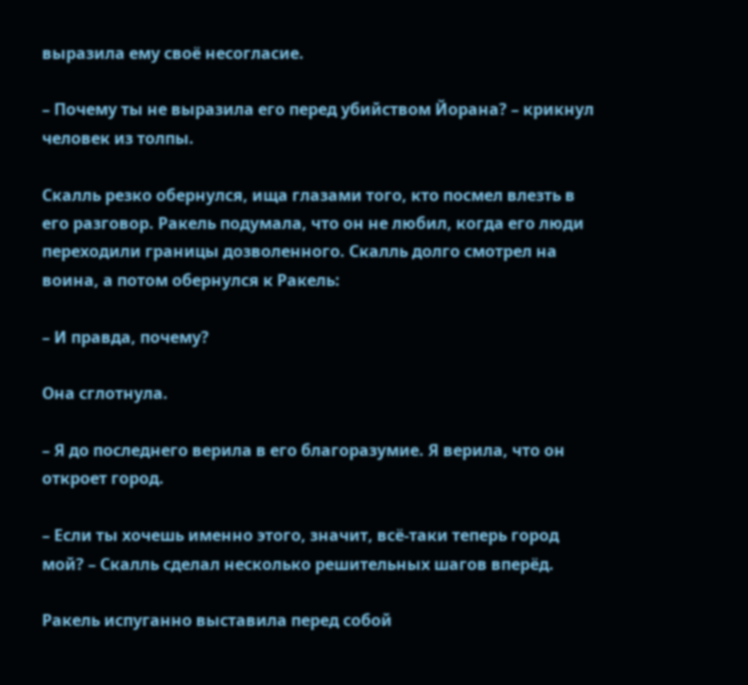выразила ему своё несогласие.

– Почему ты не выразила его перед убийством Йорана? – крикнул человек из толпы.

Скалль резко обернулся, ища глазами того, кто посмел влезть в его разговор. Ракель подумала, что он не любил, когда его люди переходили границы дозволенного. Скалль долго смотрел на воина, а потом обернулся к Ракель:

– И правда, почему?

Она сглотнула.

– Я до последнего верила в его благоразумие. Я верила, что он откроет город.

– Если ты хочешь именно этого, значит, всё-таки теперь город мой? – Скалль сделал несколько решительных шагов вперёд.

Ракель испуганно выставила перед собой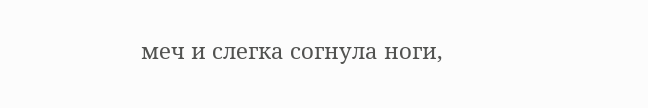меч и слегка согнула ноги,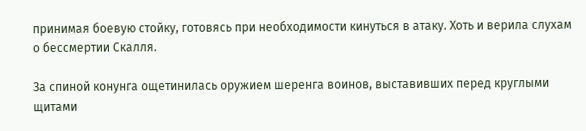принимая боевую стойку, готовясь при необходимости кинуться в атаку. Хоть и верила слухам о бессмертии Скалля.

За спиной конунга ощетинилась оружием шеренга воинов, выставивших перед круглыми щитами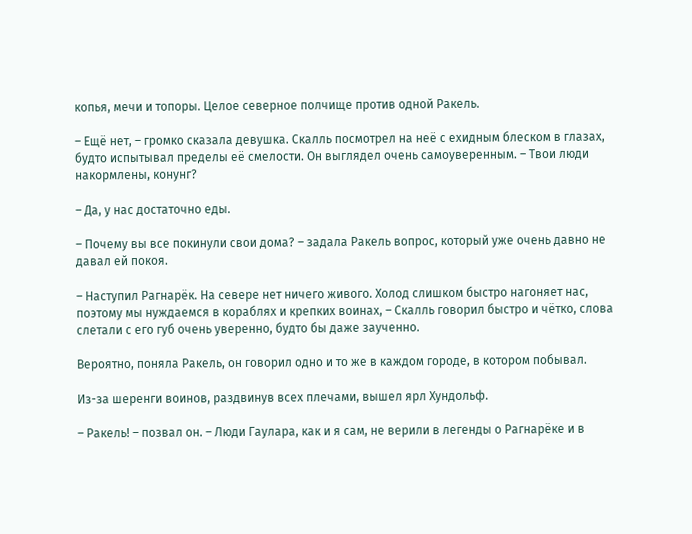копья, мечи и топоры. Целое северное полчище против одной Ракель.

– Ещё нет, – громко сказала девушка. Скалль посмотрел на неё с ехидным блеском в глазах, будто испытывал пределы её смелости. Он выглядел очень самоуверенным. – Твои люди накормлены, конунг?

– Да, у нас достаточно еды.

– Почему вы все покинули свои дома? – задала Ракель вопрос, который уже очень давно не давал ей покоя.

– Наступил Рагнарёк. На севере нет ничего живого. Холод слишком быстро нагоняет нас, поэтому мы нуждаемся в кораблях и крепких воинах, – Скалль говорил быстро и чётко, слова слетали с его губ очень уверенно, будто бы даже заученно.

Вероятно, поняла Ракель, он говорил одно и то же в каждом городе, в котором побывал.

Из-за шеренги воинов, раздвинув всех плечами, вышел ярл Хундольф.

– Ракель! – позвал он. – Люди Гаулара, как и я сам, не верили в легенды о Рагнарёке и в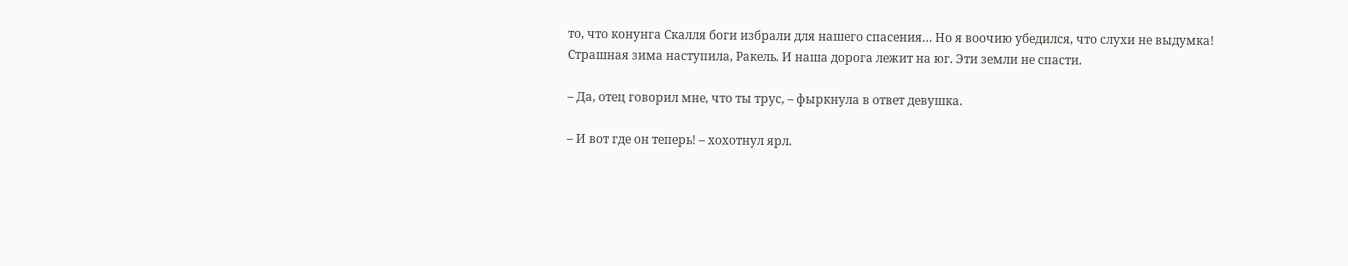то, что конунга Скалля боги избрали для нашего спасения… Но я воочию убедился, что слухи не выдумка! Страшная зима наступила, Ракель. И наша дорога лежит на юг. Эти земли не спасти.

– Да, отец говорил мне, что ты трус, – фыркнула в ответ девушка.

– И вот где он теперь! – хохотнул ярл.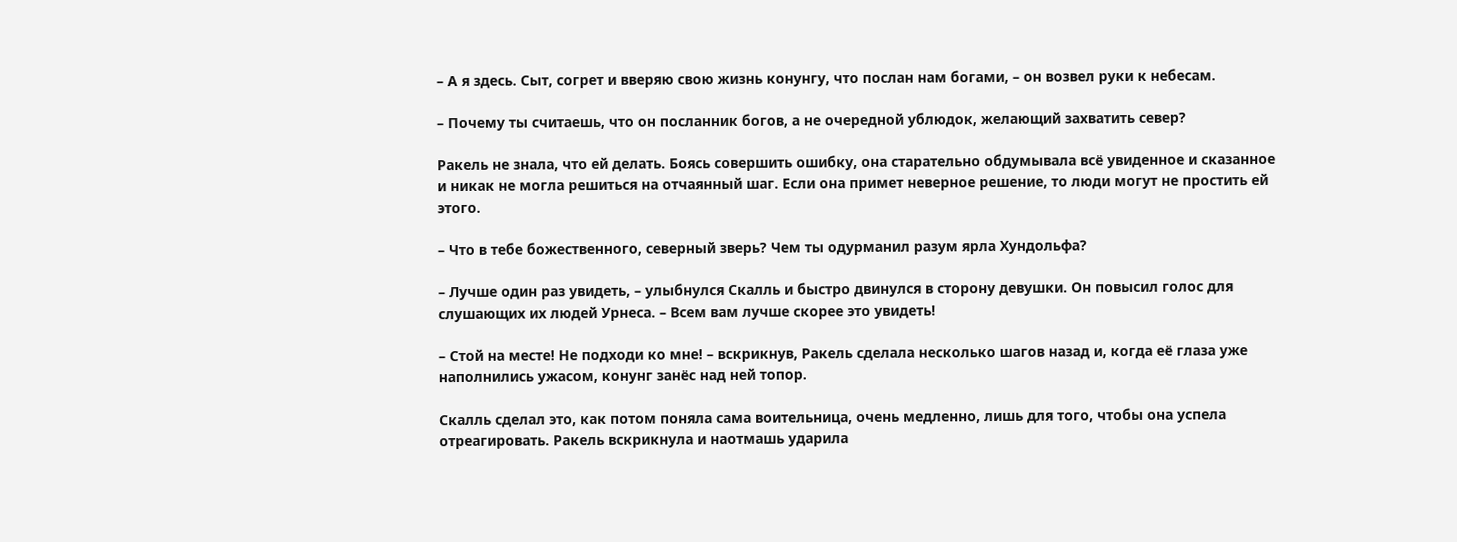– А я здесь. Сыт, согрет и вверяю свою жизнь конунгу, что послан нам богами, – он возвел руки к небесам.

– Почему ты считаешь, что он посланник богов, а не очередной ублюдок, желающий захватить север?

Ракель не знала, что ей делать. Боясь совершить ошибку, она старательно обдумывала всё увиденное и сказанное и никак не могла решиться на отчаянный шаг. Если она примет неверное решение, то люди могут не простить ей этого.

– Что в тебе божественного, северный зверь? Чем ты одурманил разум ярла Хундольфа?

– Лучше один раз увидеть, – улыбнулся Скалль и быстро двинулся в сторону девушки. Он повысил голос для слушающих их людей Урнеса. – Всем вам лучше скорее это увидеть!

– Стой на месте! Не подходи ко мне! – вскрикнув, Ракель сделала несколько шагов назад и, когда её глаза уже наполнились ужасом, конунг занёс над ней топор.

Скалль сделал это, как потом поняла сама воительница, очень медленно, лишь для того, чтобы она успела отреагировать. Ракель вскрикнула и наотмашь ударила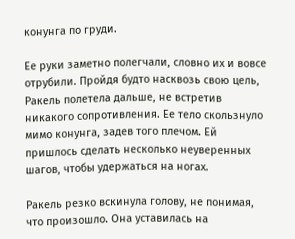конунга по груди.

Ее руки заметно полегчали, словно их и вовсе отрубили. Пройдя будто насквозь свою цель, Ракель полетела дальше, не встретив никакого сопротивления. Ее тело скользнуло мимо конунга, задев того плечом. Ей пришлось сделать несколько неуверенных шагов, чтобы удержаться на ногах.

Ракель резко вскинула голову, не понимая, что произошло. Она уставилась на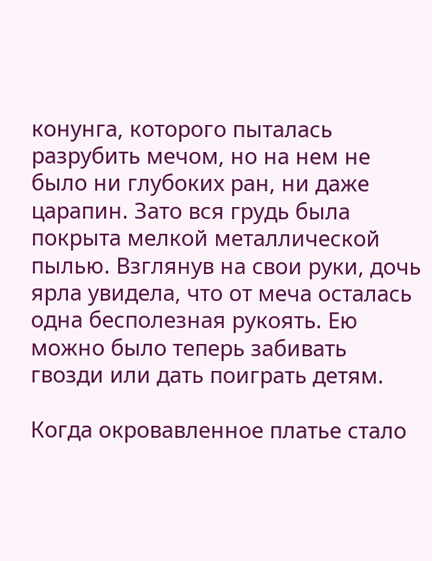конунга, которого пыталась разрубить мечом, но на нем не было ни глубоких ран, ни даже царапин. Зато вся грудь была покрыта мелкой металлической пылью. Взглянув на свои руки, дочь ярла увидела, что от меча осталась одна бесполезная рукоять. Ею можно было теперь забивать гвозди или дать поиграть детям.

Когда окровавленное платье стало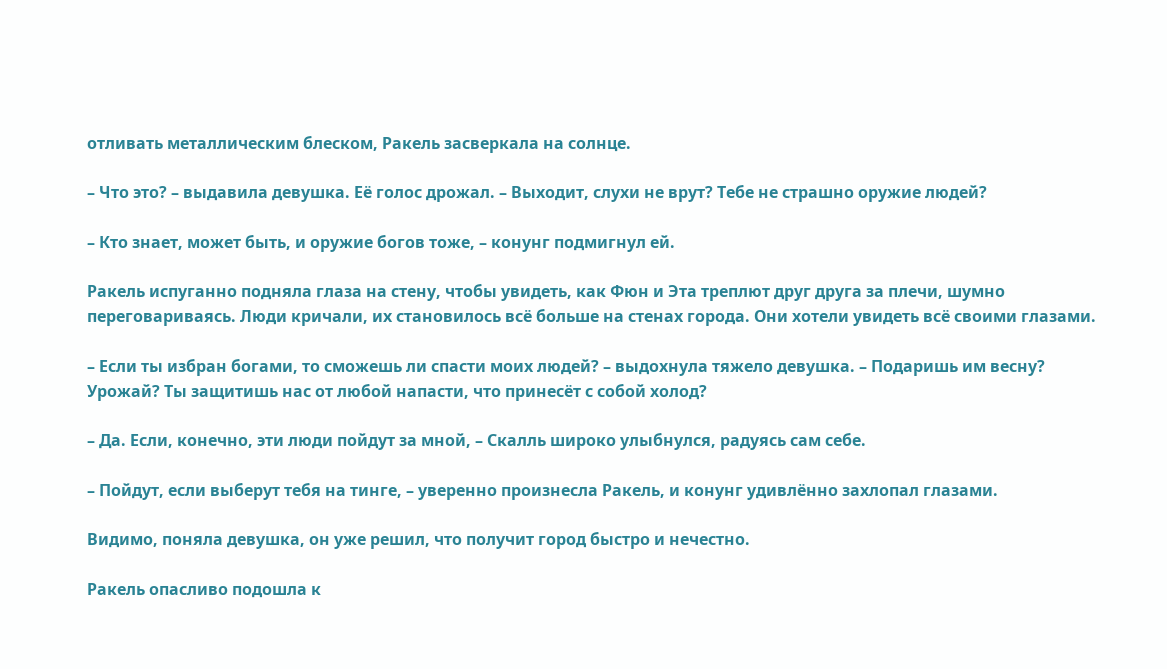отливать металлическим блеском, Ракель засверкала на солнце.

– Что это? – выдавила девушка. Её голос дрожал. – Выходит, слухи не врут? Тебе не страшно оружие людей?

– Кто знает, может быть, и оружие богов тоже, – конунг подмигнул ей.

Ракель испуганно подняла глаза на стену, чтобы увидеть, как Фюн и Эта треплют друг друга за плечи, шумно переговариваясь. Люди кричали, их становилось всё больше на стенах города. Они хотели увидеть всё своими глазами.

– Если ты избран богами, то сможешь ли спасти моих людей? – выдохнула тяжело девушка. – Подаришь им весну? Урожай? Ты защитишь нас от любой напасти, что принесёт с собой холод?

– Да. Если, конечно, эти люди пойдут за мной, – Скалль широко улыбнулся, радуясь сам себе.

– Пойдут, если выберут тебя на тинге, – уверенно произнесла Ракель, и конунг удивлённо захлопал глазами.

Видимо, поняла девушка, он уже решил, что получит город быстро и нечестно.

Ракель опасливо подошла к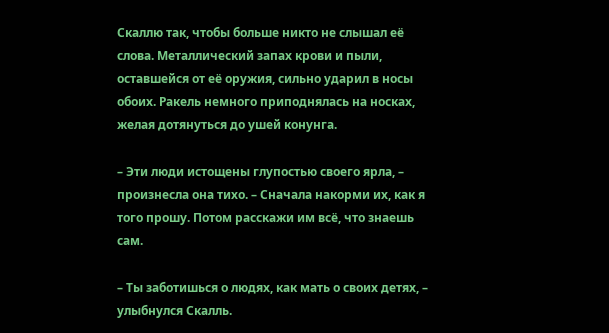Скаллю так, чтобы больше никто не слышал её слова. Металлический запах крови и пыли, оставшейся от её оружия, сильно ударил в носы обоих. Ракель немного приподнялась на носках, желая дотянуться до ушей конунга.

– Эти люди истощены глупостью своего ярла, – произнесла она тихо. – Сначала накорми их, как я того прошу. Потом расскажи им всё, что знаешь сам.

– Ты заботишься о людях, как мать о своих детях, – улыбнулся Скалль.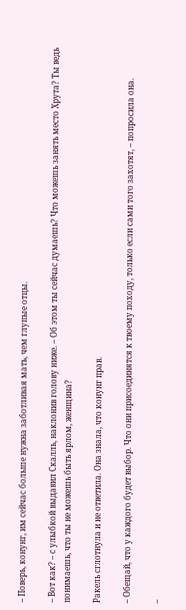– Поверь, конунг, им сейчас больше нужна заботливая мать, чем глупые отцы.

– Вот как? – с улыбкой выдавил Скалль, наклонив голову ниже. – Об этом ты сейчас думаешь? Что можешь занять место Хрута? Ты ведь понимаешь, что ты не можешь быть ярлом, женщина?

Ракель сглотнула и не ответила. Она знала, что конунг прав.

– Обещай, что у каждого будет выбор. Что они присоединятся к твоему походу, только если сами того захотят, – попросила она.

–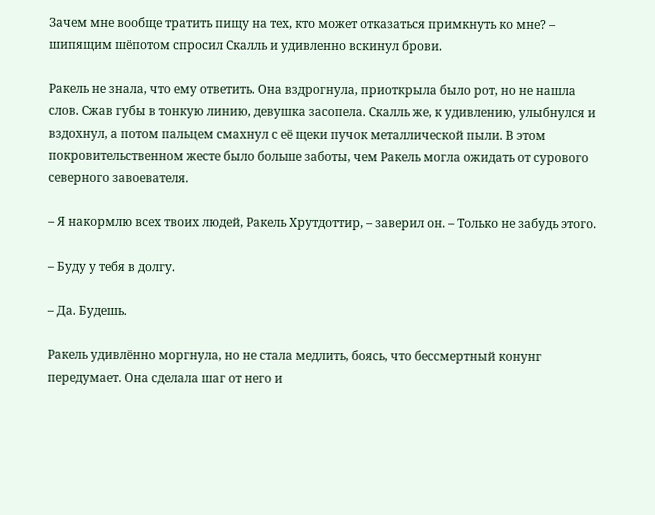Зачем мне вообще тратить пищу на тех, кто может отказаться примкнуть ко мне? – шипящим шёпотом спросил Скалль и удивленно вскинул брови.

Ракель не знала, что ему ответить. Она вздрогнула, приоткрыла было рот, но не нашла слов. Сжав губы в тонкую линию, девушка засопела. Скалль же, к удивлению, улыбнулся и вздохнул, а потом пальцем смахнул с её щеки пучок металлической пыли. В этом покровительственном жесте было больше заботы, чем Ракель могла ожидать от сурового северного завоевателя.

– Я накормлю всех твоих людей, Ракель Хрутдоттир, – заверил он. – Только не забудь этого.

– Буду у тебя в долгу.

– Да. Будешь.

Ракель удивлённо моргнула, но не стала медлить, боясь, что бессмертный конунг передумает. Она сделала шаг от него и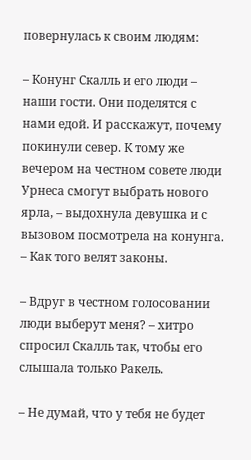повернулась к своим людям:

– Конунг Скалль и его люди – наши гости. Они поделятся с нами едой. И расскажут, почему покинули север. К тому же вечером на честном совете люди Урнеса смогут выбрать нового ярла, – выдохнула девушка и с вызовом посмотрела на конунга. – Как того велят законы.

– Вдруг в честном голосовании люди выберут меня? – хитро спросил Скалль так, чтобы его слышала только Ракель.

– Не думай, что у тебя не будет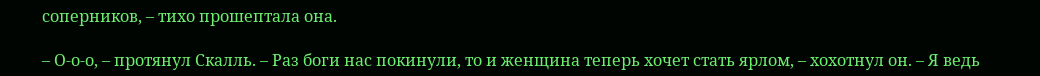соперников, – тихо прошептала она.

– О-о-о, – протянул Скалль. – Раз боги нас покинули, то и женщина теперь хочет стать ярлом, – хохотнул он. – Я ведь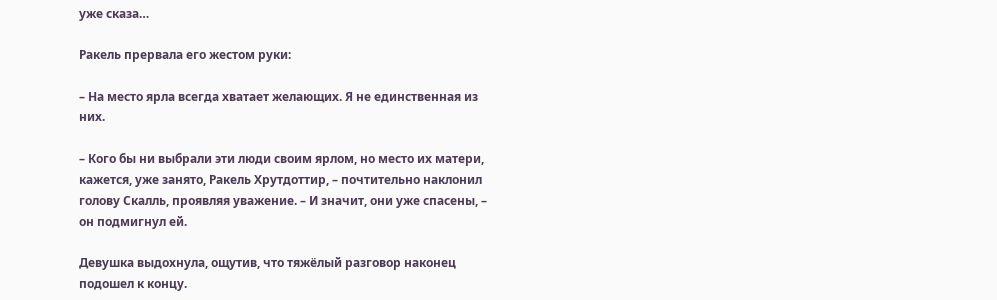уже сказа…

Ракель прервала его жестом руки:

– На место ярла всегда хватает желающих. Я не единственная из них.

– Кого бы ни выбрали эти люди своим ярлом, но место их матери, кажется, уже занято, Ракель Хрутдоттир, – почтительно наклонил голову Скалль, проявляя уважение. – И значит, они уже спасены, – он подмигнул ей.

Девушка выдохнула, ощутив, что тяжёлый разговор наконец подошел к концу.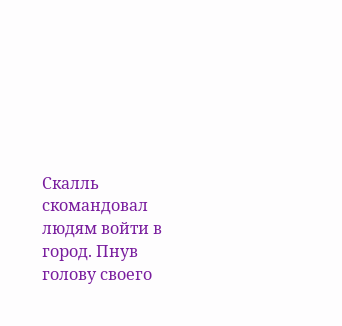Скалль скомандовал людям войти в город. Пнув голову своего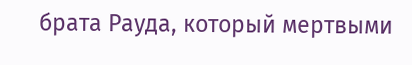брата Рауда, который мертвыми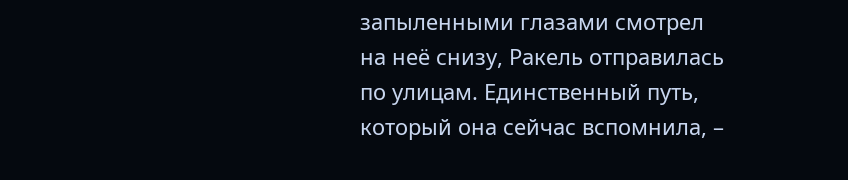запыленными глазами смотрел на неё снизу, Ракель отправилась по улицам. Единственный путь, который она сейчас вспомнила, –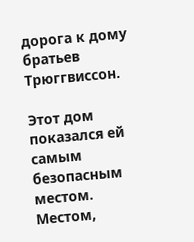дорога к дому братьев Трюггвиссон.

Этот дом показался ей самым безопасным местом. Местом,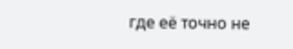где её точно не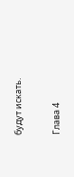будут искать.

Глава 4